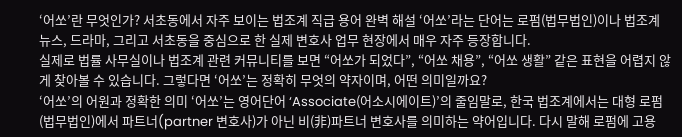‘어쏘’란 무엇인가? 서초동에서 자주 보이는 법조계 직급 용어 완벽 해설 ‘어쏘’라는 단어는 로펌(법무법인)이나 법조계 뉴스, 드라마, 그리고 서초동을 중심으로 한 실제 변호사 업무 현장에서 매우 자주 등장합니다.
실제로 법률 사무실이나 법조계 관련 커뮤니티를 보면 “어쏘가 되었다”, “어쏘 채용”, “어쏘 생활” 같은 표현을 어렵지 않게 찾아볼 수 있습니다. 그렇다면 ‘어쏘’는 정확히 무엇의 약자이며, 어떤 의미일까요?
‘어쏘’의 어원과 정확한 의미 ‘어쏘’는 영어단어 ‘Associate(어소시에이트)’의 줄임말로, 한국 법조계에서는 대형 로펌(법무법인)에서 파트너(partner 변호사)가 아닌 비(非)파트너 변호사를 의미하는 약어입니다. 다시 말해 로펌에 고용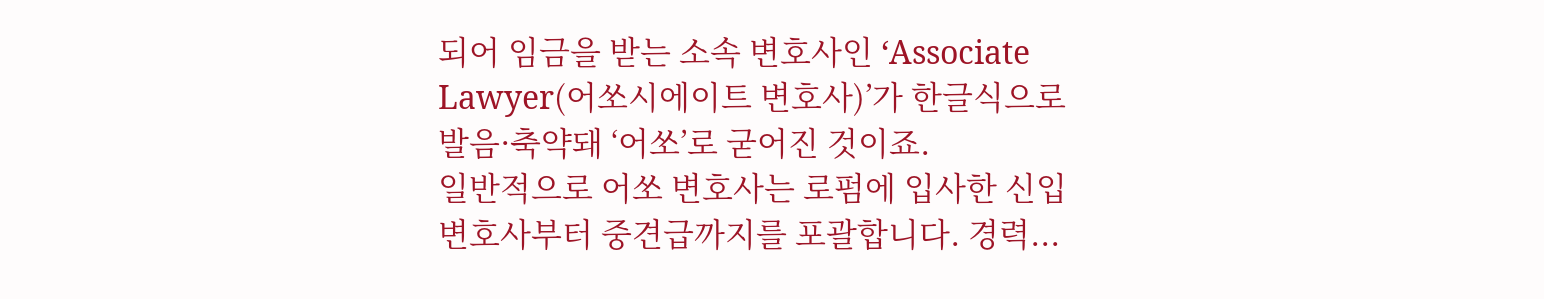되어 임금을 받는 소속 변호사인 ‘Associate Lawyer(어쏘시에이트 변호사)’가 한글식으로 발음·축약돼 ‘어쏘’로 굳어진 것이죠.
일반적으로 어쏘 변호사는 로펌에 입사한 신입 변호사부터 중견급까지를 포괄합니다. 경력...